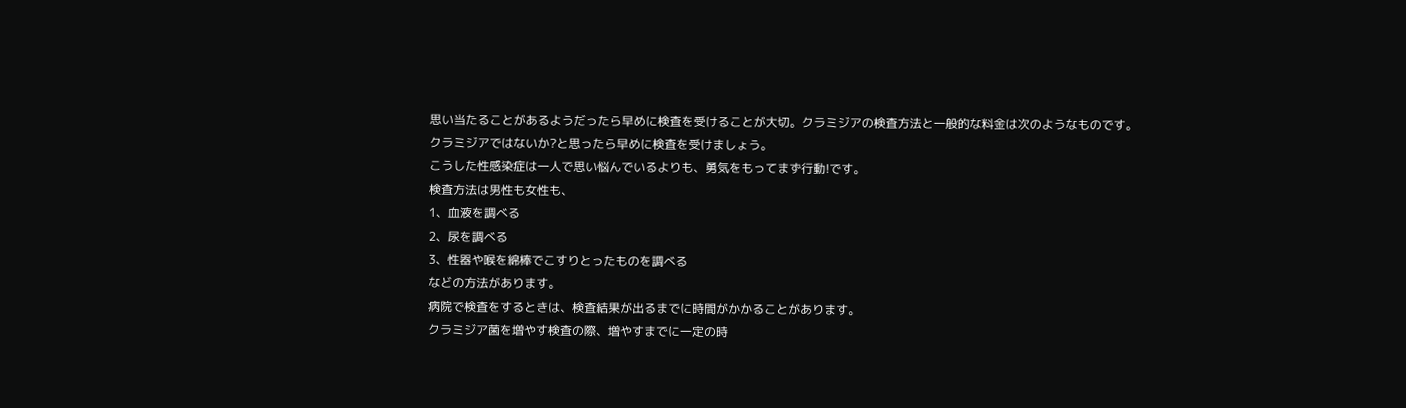思い当たることがあるようだったら早めに検査を受けることが大切。クラミジアの検査方法と一般的な料金は次のようなものです。
クラミジアではないか?と思ったら早めに検査を受けましょう。
こうした性感染症は一人で思い悩んでいるよりも、勇気をもってまず行動!です。
検査方法は男性も女性も、
1、血液を調べる
2、尿を調べる
3、性器や喉を綿棒でこすりとったものを調べる
などの方法があります。
病院で検査をするときは、検査結果が出るまでに時間がかかることがあります。
クラミジア菌を増やす検査の際、増やすまでに一定の時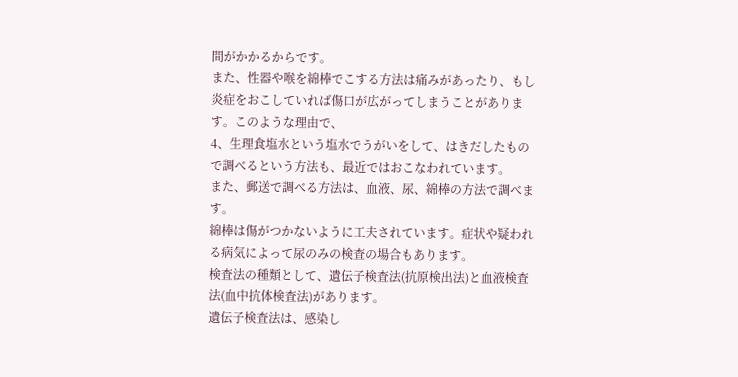間がかかるからです。
また、性器や喉を綿棒でこする方法は痛みがあったり、もし炎症をおこしていれば傷口が広がってしまうことがあります。このような理由で、
4、生理食塩水という塩水でうがいをして、はきだしたもので調べるという方法も、最近ではおこなわれています。
また、郵送で調べる方法は、血液、尿、綿棒の方法で調べます。
綿棒は傷がつかないように工夫されています。症状や疑われる病気によって尿のみの検査の場合もあります。
検査法の種類として、遺伝子検査法(抗原検出法)と血液検査法(血中抗体検査法)があります。
遺伝子検査法は、感染し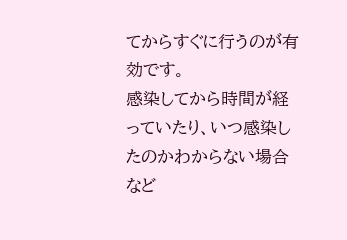てからすぐに行うのが有効です。
感染してから時間が経っていたり、いつ感染したのかわからない場合など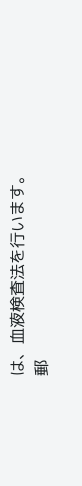は、血液検査法を行います。
郵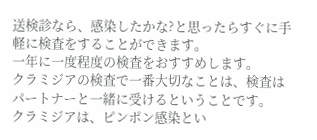送検診なら、感染したかな?と思ったらすぐに手軽に検査をすることができます。
一年に一度程度の検査をおすすめします。
クラミジアの検査で一番大切なことは、検査はパートナーと一緒に受けるということです。
クラミジアは、ピンポン感染とい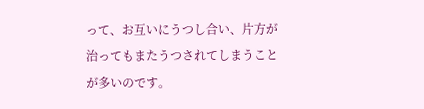って、お互いにうつし合い、片方が治ってもまたうつされてしまうことが多いのです。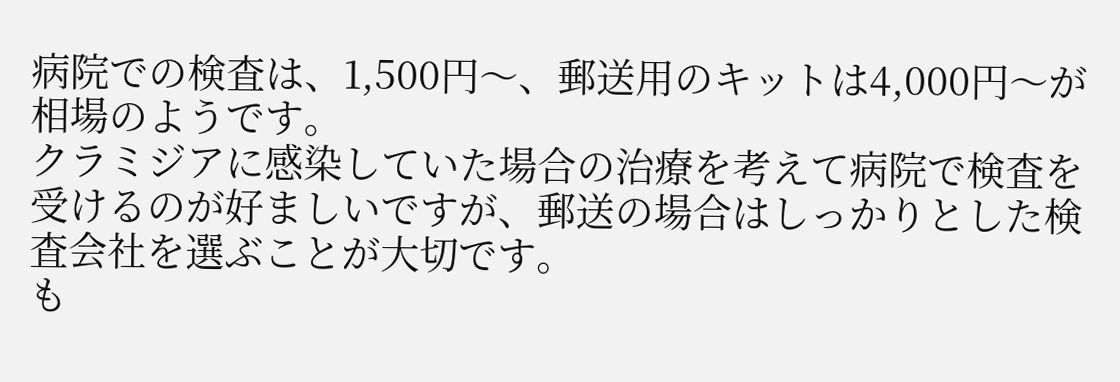病院での検査は、1,500円〜、郵送用のキットは4,000円〜が相場のようです。
クラミジアに感染していた場合の治療を考えて病院で検査を受けるのが好ましいですが、郵送の場合はしっかりとした検査会社を選ぶことが大切です。
も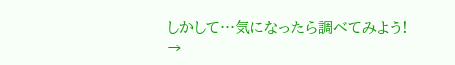しかして…気になったら調べてみよう!
→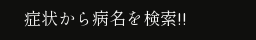症状から病名を検索!!